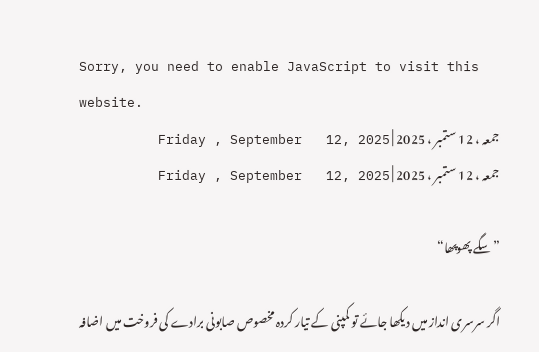Sorry, you need to enable JavaScript to visit this website.
جمعہ ، 12 ستمبر ، 2025 | Friday , September   12, 2025
جمعہ ، 12 ستمبر ، 2025 | Friday , September   12, 2025

”سگے پھوپھا“

اگر سرسری انداز میں دیکھا جائے تو کمپنی کے تیار کردہ مخصوص صابونی برادے کی فروخت میں اضافہ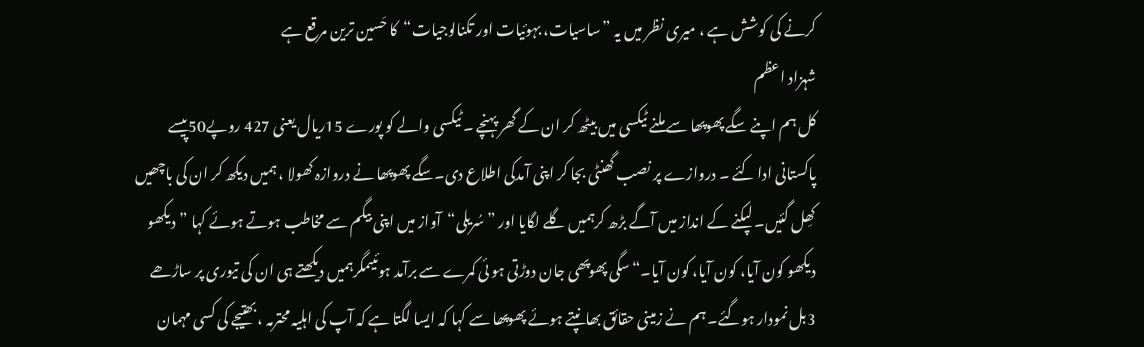کرنے کی کوشش ہے ، میری نظر میں یہ ”ساسیات، بہوئیات اور تکنالوجیات“کا حَسین ترین مرقع ہے
شہزاد اعظم
کل ہم اپنے سگے پھوپھا سے ملنے ٹیکسی میں بیٹھ کر ان کے گھر پہنچے ۔ ٹیکسی والے کو پورے 15ریال یعنی 427 روپے50پیسے پاکستانی ادا کئے ۔ دروازے پر نصب گھنٹی بجا کر اپنی آمدکی اطلاع دی۔سگے پھوپھا نے دروازہ کھولا ، ہمیں دیکھ کر ان کی باچھیں کھِل گئیں۔ لپکنے کے انداز میں آگے بڑھ کرہمیں گلے لگایا اور ”سُریلی“آواز میں اپنی بیگم سے مخاطب ہوتے ہوئے کہا ”دیکھو دیکھو کون آیا، کون آیا، کون آیا۔“سگی پھوپھی جان دوڑتی ہو ئی کمرے سے برآمد ہوئیںمگرہمیں دیکھتے ہی ان کی تیوری پر ساڑھے 3بل نمودار ہوگئے۔ ہم نے زمینی حقائق بھانپتے ہوئے پھوپھا سے کہا کہ ایسا لگتا ہے کہ آپ کی اہلیہ محترمہ ، بھتیجے کی کسی مہمان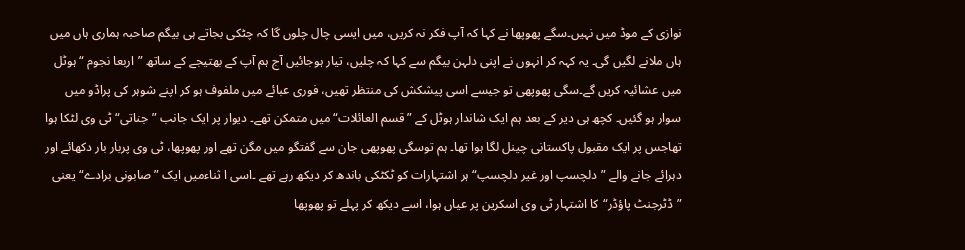نوازی کے موڈ میں نہیں۔سگے پھوپھا نے کہا کہ آپ فکر نہ کریں، میں ایسی چال چلوں گا کہ چٹکی بجاتے ہی بیگم صاحبہ ہماری ہاں میں ہاں ملانے لگیں گی۔ یہ کہہ کر انہوں نے اپنی دلہن بیگم سے کہا کہ چلیں، تیار ہوجائیں آج ہم آپ کے بھتیجے کے ساتھ ”اربعا نجوم “ ہوٹل میں عشائیہ کریں گے۔سگی پھوپھی تو جیسے اسی پیشکش کی منتظر تھیں، فوری عبائے میں ملفوف ہو کر اپنے شوہر کی پراڈو میں سوار ہو گئیں۔ کچھ ہی دیر کے بعد ہم ایک شاندار ہوٹل کے ”قسم العائلات“ میں متمکن تھے۔ دیوار پر ایک جانب ”جناتی“ ٹی وی لٹکا ہوا تھاجس پر ایک مقبول پاکستانی چینل لگا ہوا تھا۔ ہم توسگی پھوپھی جان سے گفتگو میں مگن تھے اور پھوپھا، ٹی وی پربار بار دکھائے اور دہرائے جانے والے ”دلچسپ اور غیر دلچسپ“ ہر اشتہارات کو ٹکٹکی باندھ کر دیکھ رہے تھے ۔اسی ا ثناءمیں ایک ”صابونی برادے“ یعنی ”ڈٹرجنٹ پاؤڈر“کا اشتہار ٹی وی اسکرین پر عیاں ہوا، اسے دیکھ کر پہلے تو پھوپھا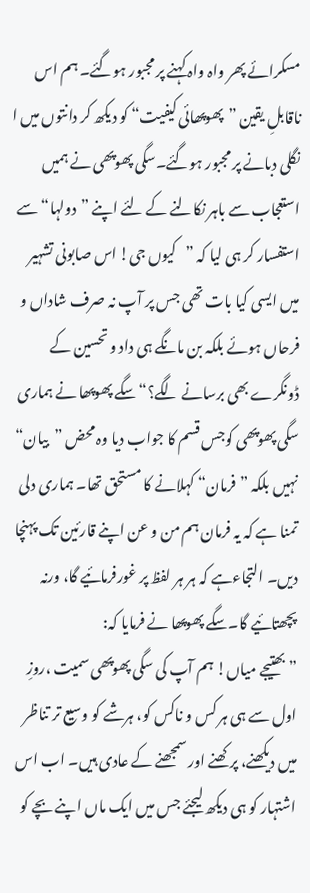مسکرائے پھر واہ واہ کہنے پر مجبور ہوگئے۔ ہم اس ناقابلِ یقین ”پھوپھائی کیفیت“ کو دیکھ کر دانتوں میں ا نگلی دبانے پر مجبور ہوگئے۔سگی پھوپھی نے ہمیں استعجاب سے باہر نکالنے کے لئے اپنے ”دولہا“ سے استفسار کر ہی لیا کہ ”کیوں جی! اس صابونی تشہیر میں ایسی کیا بات تھی جس پر آپ نہ صرف شاداں و فرحاں ہوئے بلکہ بن مانگے ہی داد و تحسین کے ڈونگرے بھی برسانے لگے؟“سگے پھوپھا نے ہماری سگی پھوپھی کوجس قسم کا جواب دیا وہ محض ”بیان“ نہیں بلکہ ”فرمان“ کہلانے کا مستحق تھا۔ ہماری دلی تمنا ہے کہ یہ فرمان ہم من و عن اپنے قارئین تک پہنچا دیں۔ التجاءہے کہ ہر ہر لفظ پر غورفرمائیے گا، ورنہ پچھتائیے گا۔سگے پھوپھا نے فرمایا کہ:
”بھتیجے میاں! ہم آپ کی سگی پھوپھی سمیت ،روزِ اول سے ہی ہر کس و ناکس کو، ہرشے کو وسیع تر تناظر میں دیکھنے، پرکھنے اور سمجھنے کے عادی ہیں۔ اب اس اشتہار کو ہی دیکھ لیجئے جس میں ایک ماں اپنے بچے کو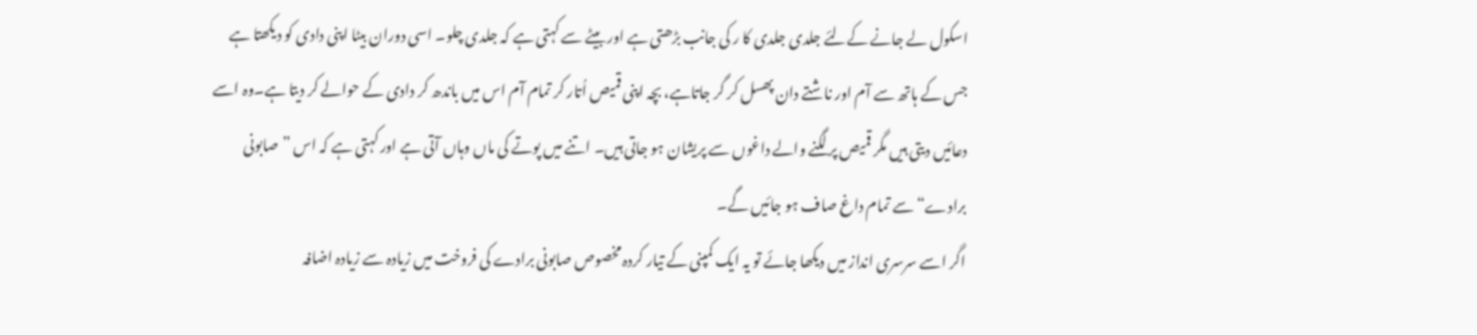اسکول لے جانے کےلئے جلدی جلدی کا ر کی جانب بڑھتی ہے اور بیٹے سے کہتی ہے کہ جلدی چلو۔ اسی دوران بیٹا اپنی دادی کو دیکھتا ہے جس کے ہاتھ سے آم اور ناشتے دان پھسل کر گر جاتاہے، بچہ اپنی قمیص اُتار کر تمام آم اس میں باندھ کر دادی کے حوالے کر دیتا ہے۔وہ اسے دعائیں دیتی ہیں مگر قمیص پر لگنے والے داغوں سے پریشان ہو جاتی ہیں۔ اتنے میں پوتے کی ماں وہاں آتی ہے اور کہتی ہے کہ اس ”صابونی برادے“ سے تمام داغ صاف ہو جائیں گے۔
اگر اسے سرسری انداز میں دیکھا جائے تو یہ ایک کمپنی کے تیار کردہ مخصوص صابونی برادے کی فروخت میں زیادہ سے زیادہ اضافہ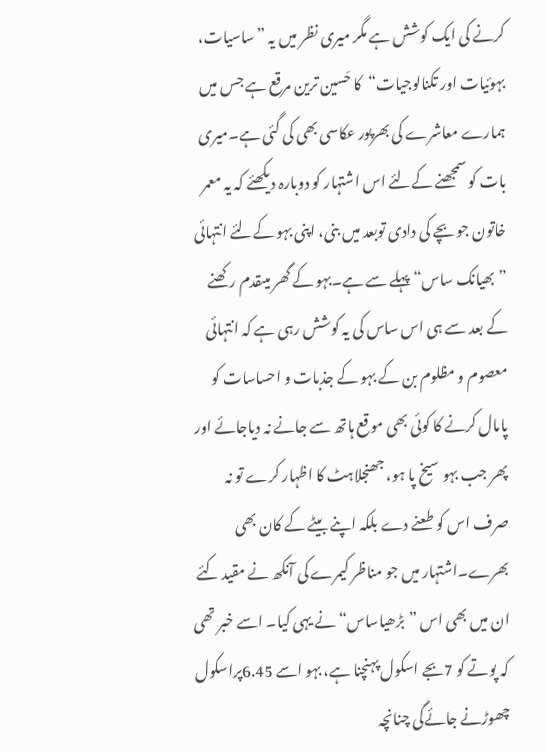کرنے کی ایک کوشش ہے مگر میری نظر میں یہ ”ساسیات، بہوئیات اور تکنالوجیات“کا حَسین ترین مرقع ہے جس میں ہمارے معاشرے کی بھرپور عکاسی بھی کی گئی ہے۔میری بات کو سمجھنے کےلئے اس اشتہار کو دوبارہ دیکھئے کہ یہ معمر خاتون جو بچے کی دادی توبعد میں بنی، اپنی بہو کےلئے انتہائی ”بھیانک ساس“ پہلے سے ہے۔بہو کے گھر میںقدم رکھنے کے بعد سے ہی اس ساس کی یہ کوشش رہی ہے کہ انتہائی معصوم و مظلوم بن کے بہو کے جذبات و احساسات کو پامال کرنے کا کوئی بھی موقع ہاتھ سے جانے نہ دیاجائے اور پھر جب بہو سیخ پا ہو، جھنجلاہٹ کا اظہار کرے تو نہ صرف اس کو طعنے دے بلکہ اپنے بیٹے کے کان بھی بھرے۔اشتہار میں جو مناظر کیمرے کی آنکھ نے مقید کئے ان میں بھی اس ”بڑھیاساس“ نے یہی کیا۔ اسے خبر تھی کہ پوتے کو 7بجے اسکول پہنچنا ہے، بہو اسے 6.45پراسکول چھوڑنے جائےگی چنانچہ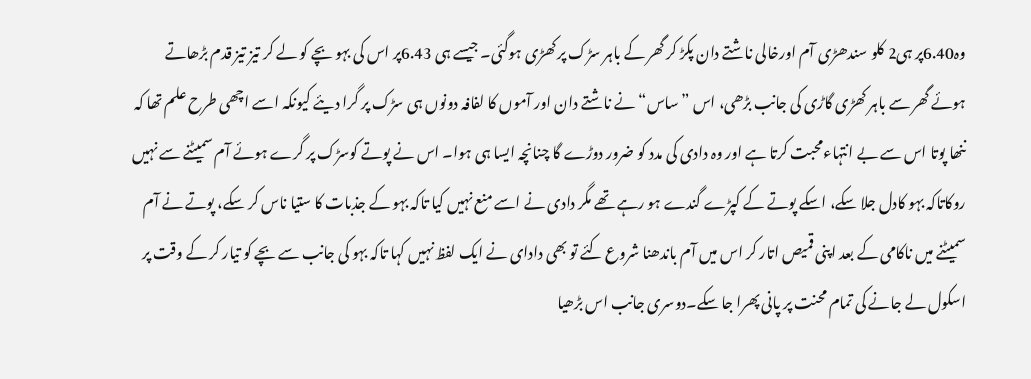وہ6.40پر ہی2 کلو سندھڑی آم اورخالی ناشتے دان پکڑ کر گھر کے باہر سڑک پر کھڑی ہوگئی۔ جیسے ہی 6.43پر اس کی بہو بچے کو لے کر تیز تیز قدم بڑھاتے ہوئے گھر سے باہر کھڑی گاڑی کی جانب بڑھی، اس ”ساس“ نے ناشتے دان اور آموں کا لفافہ دونوں ہی سڑک پر گرا دیئے کیونکہ اسے اچھی طرح علم تھا کہ ننھا پوتا اس سے بے انتہاءمحبت کرتا ہے اور وہ دادی کی مدد کو ضرور دوڑے گا چنانچہ ایسا ہی ہوا۔ اس نے پوتے کوسڑک پر گرے ہوئے آم سمیٹنے سے نہیں روکاتاکہ بہو کادل جلا سکے، اسکے پوتے کے کپڑے گندے ہو رہے تھے مگر دادی نے اسے منع نہیں کیا تاکہ بہو کے جذبات کا ستیا ناس کر سکے، پوتے نے آم سمیٹنے میں ناکامی کے بعد اپنی قمیص اتار کر اس میں آم باندھنا شروع کئے تو بھی دادای نے ایک لفظ نہیں کہا تاکہ بہو کی جانب سے بچے کو تیار کر کے وقت پر اسکول لے جانے کی تمام محنت پر پانی پھرا جا سکے۔دوسری جانب اس بڑھیا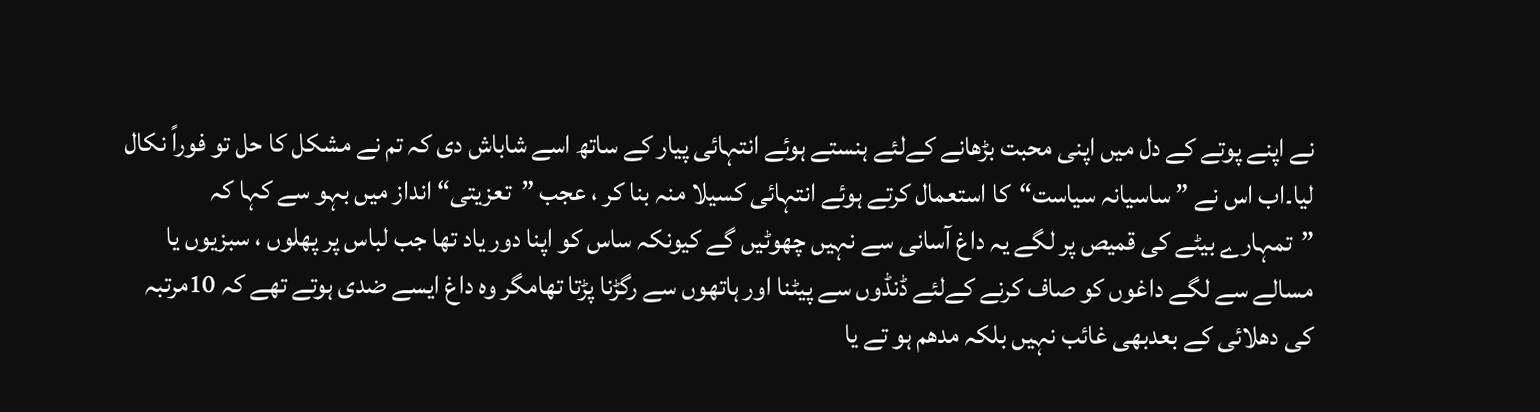نے اپنے پوتے کے دل میں اپنی محبت بڑھانے کےلئے ہنستے ہوئے انتہائی پیار کے ساتھ اسے شاباش دی کہ تم نے مشکل کا حل تو فوراً نکال لیا۔اب اس نے ” ساسیانہ سیاست“کا استعمال کرتے ہوئے انتہائی کسیلا منہ بنا کر ، عجب ”تعزیتی“ انداز میں بہو سے کہا کہ ”تمہارے بیٹے کی قمیص پر لگے یہ داغ آسانی سے نہیں چھوٹیں گے کیونکہ ساس کو اپنا دور یاد تھا جب لباس پر پھلوں ، سبزیوں یا مسالے سے لگے داغوں کو صاف کرنے کےلئے ڈنڈوں سے پیٹنا اور ہاتھوں سے رگڑنا پڑتا تھامگر وہ داغ ایسے ضدی ہوتے تھے کہ 10مرتبہ کی دھلائی کے بعدبھی غائب نہیں بلکہ مدھم ہو تے یا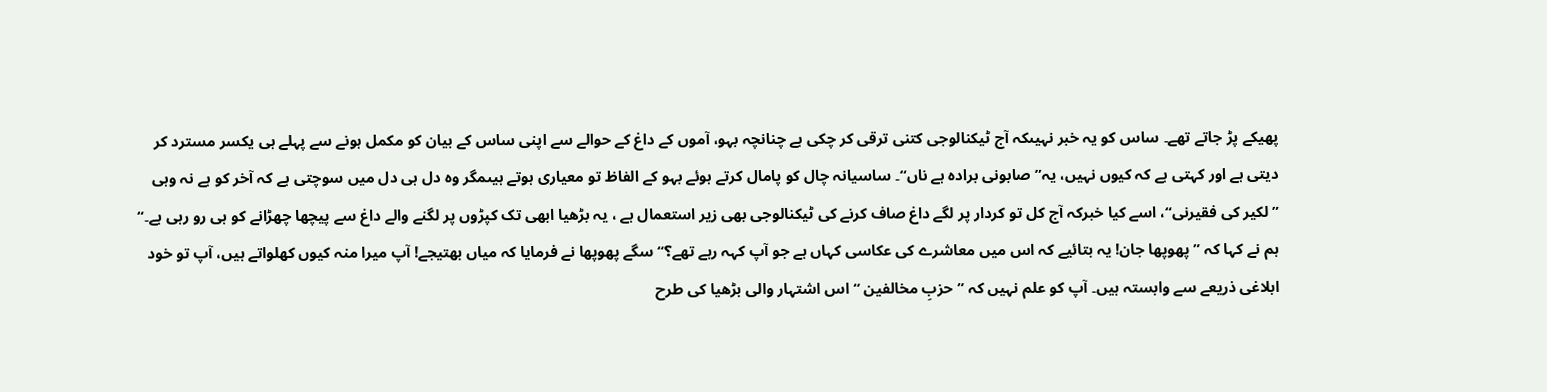پھیکے پڑ جاتے تھے۔ ساس کو یہ خبر نہیںکہ آج ٹیکنالوجی کتنی ترقی کر چکی ہے چنانچہ بہو، آموں کے داغ کے حوالے سے اپنی ساس کے بیان کو مکمل ہونے سے پہلے ہی یکسر مسترد کر دیتی ہے اور کہتی ہے کہ کیوں نہیں، یہ” صابونی برادہ ہے ناں“۔ ساسیانہ چال کو پامال کرتے ہوئے بہو کے الفاظ تو معیاری ہوتے ہیںمگر وہ دل ہی دل میں سوچتی ہے کہ آخر کو ہے نہ وہی ”لکیر کی فقیرنی“، اسے کیا خبرکہ آج کل تو کردار پر لگے داغ صاف کرنے کی ٹیکنالوجی بھی زیر استعمال ہے ، یہ بڑھیا ابھی تک کپڑوں پر لگنے والے داغ سے پیچھا چھڑانے کو ہی رو رہی ہے۔“
ہم نے کہا کہ ”پھوپھا جان! یہ بتائیے کہ اس میں معاشرے کی عکاسی کہاں ہے جو آپ کہہ رہے تھے؟“ سگے پھوپھا نے فرمایا کہ میاں بھتیجے! آپ میرا منہ کیوں کھلواتے ہیں، آپ تو خود ابلاغی ذریعے سے وابستہ ہیں۔ آپ کو علم نہیں کہ ”حزبِ مخالفین “ اس اشتہار والی بڑھیا کی طرح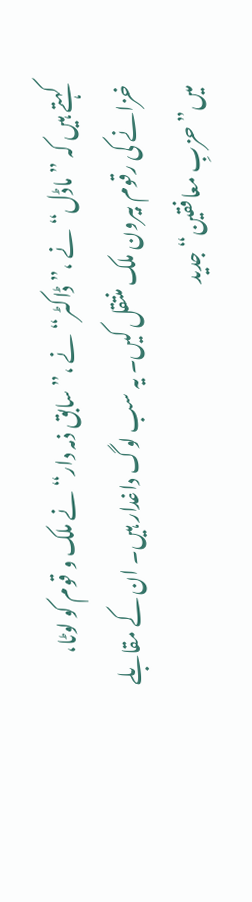کہتے ہیں کہ ”ماڈل“ نے ،” ڈاکٹر“ نے ،”سابق ذمہ دار“ نے ملک و قوم کو لوٹا، خزانے کی رقوم بیرون ملک منتقل کیں۔ یہ سب لوگ داغدار ہیں۔ ان کے مقابلے میں”حزبِ معافقین“ جدید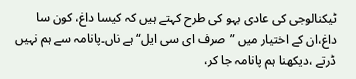ٹیکنالوجی کی عادی بہو کی طرح کہتے ہیں کہ کیسا داغ، کون سا داغ،ان کے اختیار میں ”صرف ای سی ایل“ ہے ناں۔پانامہ سے ہم نہیں ڈرتے ،دیکھنا ہم پانامہ جا کر،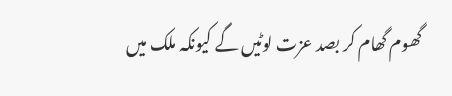گھوم گھام کر بصد عزت لوٹیں گے کیونکہ ملک میں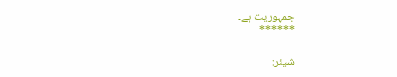جمہوریت ہے۔
******

شیئر: